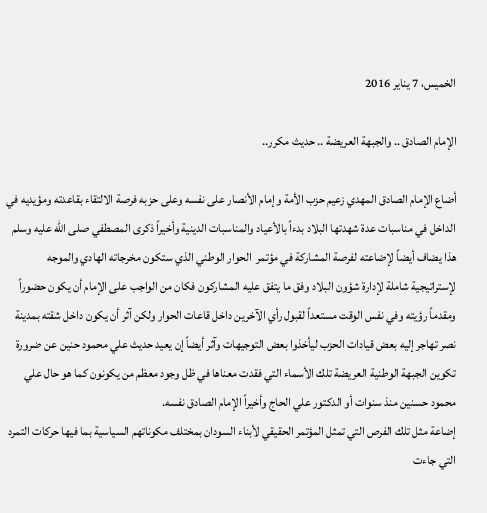الخميس، 7 يناير 2016

الإمام الصادق .. والجبهة العريضة .. حديث مكرر..

أضاع الإمام الصادق المهدي زعيم حزب الأمة وإمام الأنصار على نفسه وعلى حزبه فرصة الالتقاء بقاعدته ومؤيديه في الداخل في مناسبات عدة شهدتها البلاد بدءاً بالأعياد والمناسبات الدينية وأخيراً ذكرى المصطفي صلى الله عليه وسلم هذا يضاف أيضاً لإضاعته لفرصة المشاركة في مؤتمر  الحوار الوطني الذي ستكون مخرجاته الهادي والموجه لإستراتيجية شاملة لإدارة شؤون البلاد وفق ما يتفق عليه المشاركون فكان من الواجب على الإمام أن يكون حضوراً ومقدماً رؤيته وفي نفس الوقت مستعداً لقبول رأي الآخرين داخل قاعات الحوار ولكن آثر أن يكون داخل شقته بمدينة نصر تهاجر إليه بعض قيادات الحزب ليأخذوا بعض التوجيهات وآثر أيضاً إن يعيد حديث علي محمود حنين عن ضرورة تكوين الجبهة الوطنية العريضة تلك الأسماء التي فقدت معناها في ظل وجود معظم من يكونون كما هو حال علي محمود حسنين منذ سنوات أو الدكتور علي الحاج وأخيراً الإمام الصادق نفسه.
إضاعة مثل تلك الفرص التي تمثل المؤتمر الحقيقي لأبناء السودان بمختلف مكوناتهم السياسية بما فيها حركات التمرد التي جاءت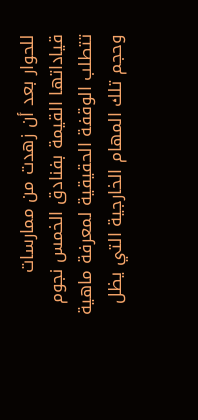للحوار بعد أن زهدت من ممارسات قياداتها القيمة بفنادق الخمس نجوم تتطلب الوقفة الحقيقية لمعرفة ماهية وحجم تلك المهام الخارجية التي يظل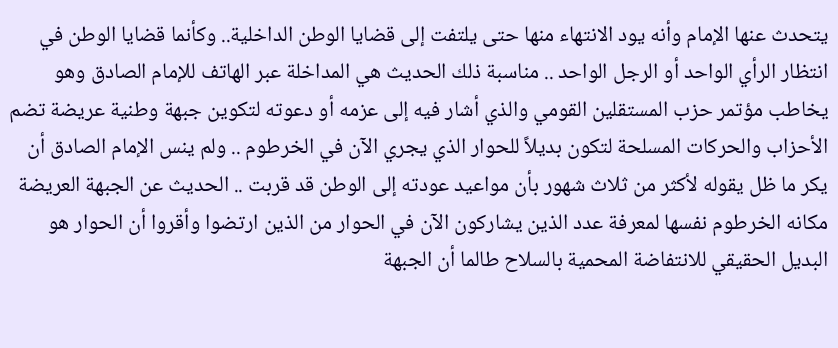يتحدث عنها الإمام وأنه يود الانتهاء منها حتى يلتفت إلى قضايا الوطن الداخلية.. وكأنما قضايا الوطن في انتظار الرأي الواحد أو الرجل الواحد .. مناسبة ذلك الحديث هي المداخلة عبر الهاتف للإمام الصادق وهو يخاطب مؤتمر حزب المستقلين القومي والذي أشار فيه إلى عزمه أو دعوته لتكوين جبهة وطنية عريضة تضم الأحزاب والحركات المسلحة لتكون بديلاً للحوار الذي يجري الآن في الخرطوم .. ولم ينس الإمام الصادق أن يكر ما ظل يقوله لأكثر من ثلاث شهور بأن مواعيد عودته إلى الوطن قد قربت .. الحديث عن الجبهة العريضة مكانه الخرطوم نفسها لمعرفة عدد الذين يشاركون الآن في الحوار من الذين ارتضوا وأقروا أن الحوار هو البديل الحقيقي للانتفاضة المحمية بالسلاح طالما أن الجبهة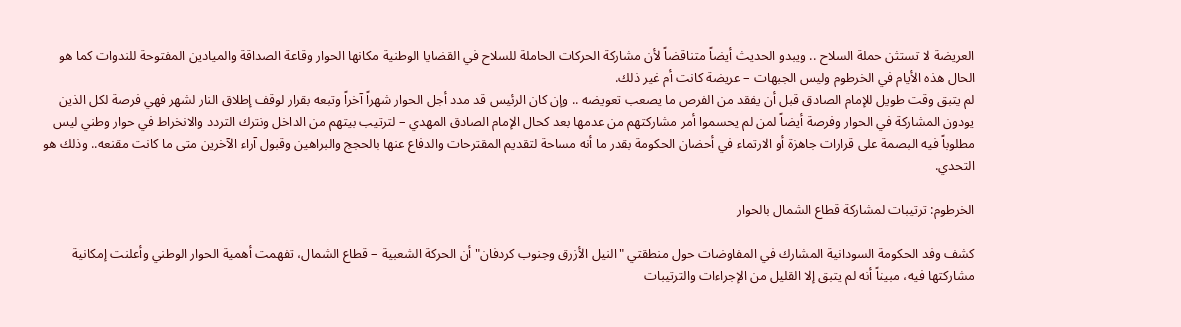العريضة لا تستثن حملة السلاح .. ويبدو الحديث أيضاً متناقضاً لأن مشاركة الحركات الحاملة للسلاح في القضايا الوطنية مكانها الحوار وقاعة الصداقة والميادين المفتوحة للندوات كما هو الحال هذه الأيام في الخرطوم وليس الجبهات – عريضة كانت أم غير ذلك.
لم يتبق وقت طويل للإمام الصادق قبل أن يفقد من الفرص ما يصعب تعويضه .. وإن كان الرئيس قد مدد أجل الحوار شهراً آخراً وتبعه بقرار لوقف إطلاق النار لشهر فهي فرصة لكل الذين يودون المشاركة في الحوار وفرصة أيضاً لمن لم يحسموا أمر مشاركتهم من عدمها بعد كحال الإمام الصادق المهدي – لترتيب بيتهم من الداخل ونترك التردد والانخراط في حوار وطني ليس مطلوباً فيه البصمة على قرارات جاهزة أو الارتماء في أحضان الحكومة بقدر ما أنه مساحة لتقديم المقترحات والدفاع عنها بالحجج والبراهين وقبول آراء الآخرين متى ما كانت مقنعه.. وذلك هو التحدي.

الخرطوم: ترتيبات لمشاركة قطاع الشمال بالحوار

كشف وفد الحكومة السودانية المشارك في المفاوضات حول منطقتي "النيل الأزرق وجنوب كردفان" أن الحركة الشعبية – قطاع الشمال، تفهمت أهمية الحوار الوطني وأعلنت إمكانية مشاركتها فيه، مبيناً أنه لم يتبق إلا القليل من الإجراءات والترتيبات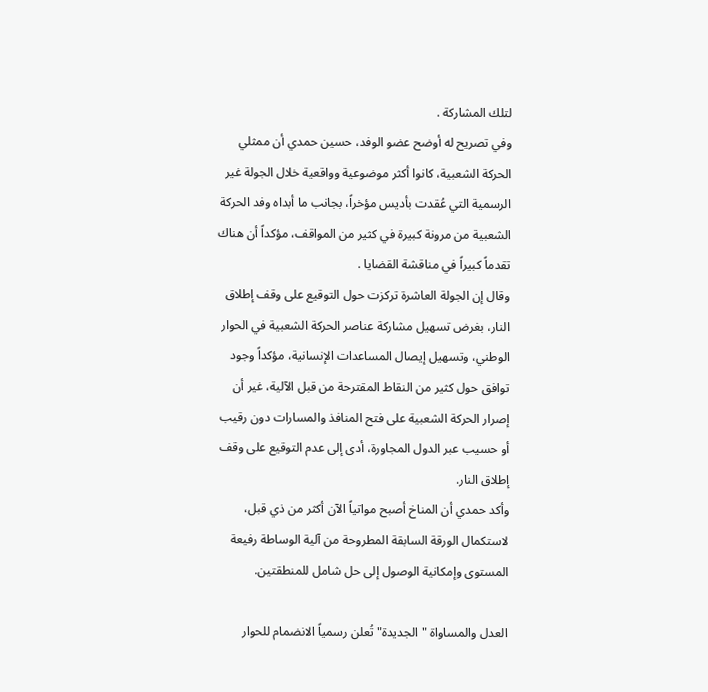لتلك المشاركة .
وفي تصريح له أوضح عضو الوفد، حسين حمدي أن ممثلي الحركة الشعبية، كانوا أكثر موضوعية وواقعية خلال الجولة غير الرسمية التي عُقدت بأديس مؤخراً، بجانب ما أبداه وفد الحركة الشعبية من مرونة كبيرة في كثير من المواقف، مؤكداً أن هناك تقدماً كبيراً في مناقشة القضايا .
وقال إن الجولة العاشرة تركزت حول التوقيع على وقف إطلاق النار، بغرض تسهيل مشاركة عناصر الحركة الشعبية في الحوار الوطني، وتسهيل إيصال المساعدات الإنسانية، مؤكداً وجود توافق حول كثير من النقاط المقترحة من قبل الآلية، غير أن إصرار الحركة الشعبية على فتح المنافذ والمسارات دون رقيب أو حسيب عبر الدول المجاورة، أدى إلى عدم التوقيع على وقف إطلاق النار.
وأكد حمدي أن المناخ أصبح مواتياً الآن أكثر من ذي قبل، لاستكمال الورقة السابقة المطروحة من آلية الوساطة رفيعة المستوى وإمكانية الوصول إلى حل شامل للمنطقتين.

العدل والمساواة "الجديدة" تُعلن رسمياً الانضمام للحوار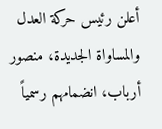أعلن رئيس حركة العدل والمساواة الجديدة، منصور أرباب، انضمامهم رسمياً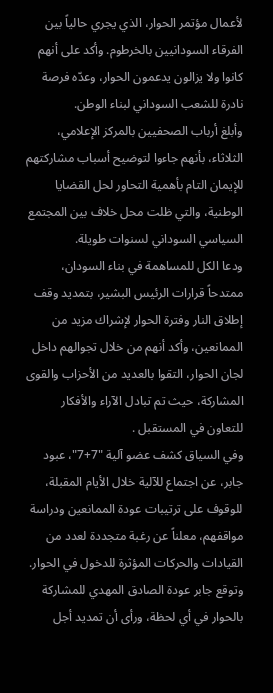لأعمال مؤتمر الحوار، الذي يجري حالياً بين الفرقاء السودانيين بالخرطوم. وأكد على أنهم كانوا ولا يزالون يدعمون الحوار، وعدّه فرصة نادرة للشعب السوداني لبناء الوطن.
وأبلغ أرباب الصحفيين بالمركز الإعلامي، الثلاثاء، بأنهم جاءوا لتوضيح أسباب مشاركتهم  للإيمان التام بأهمية التحاور لحل القضايا الوطنية، والتي ظلت محل خلاف بين المجتمع السياسي السوداني لسنوات طويلة.
ودعا الكل للمساهمة في بناء السودان، ممتدحاً قرارات الرئيس البشير، بتمديد وقف إطلاق النار وفترة الحوار لإشراك مزيد من الممانعين، وأكد أنهم من خلال تجوالهم داخل لجان الحوار، التقوا بالعديد من الأحزاب والقوى المشاركة، حيث تم تبادل الآراء والأفكار للتعاون في المستقبل .
وفي السياق كشف عضو آلية "7+7"، عبود جابر، عن اجتماع للآلية خلال الأيام المقبلة، للوقوف على ترتيبات عودة الممانعين ودراسة مواقفهم، معلناً عن رغبة متجددة لعدد من القيادات والحركات المؤثرة للدخول في الحوار.
وتوقع جابر عودة الصادق المهدي للمشاركة بالحوار في أي لحظة، ورأى أن تمديد أجل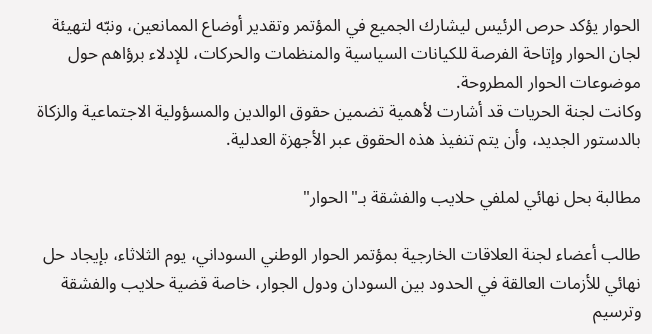الحوار يؤكد حرص الرئيس ليشارك الجميع في المؤتمر وتقدير أوضاع الممانعين، ونبّه لتهيئة لجان الحوار وإتاحة الفرصة للكيانات السياسية والمنظمات والحركات، للإدلاء برؤاهم حول موضوعات الحوار المطروحة.
وكانت لجنة الحريات قد أشارت لأهمية تضمين حقوق الوالدين والمسؤولية الاجتماعية والزكاة بالدستور الجديد، وأن يتم تنفيذ هذه الحقوق عبر الأجهزة العدلية.

مطالبة بحل نهائي لملفي حلايب والفشقة بـ"الحوار"

طالب أعضاء لجنة العلاقات الخارجية بمؤتمر الحوار الوطني السوداني، يوم الثلاثاء، بإيجاد حل نهائي للأزمات العالقة في الحدود بين السودان ودول الجوار، خاصة قضية حلايب والفشقة وترسيم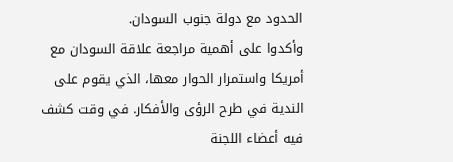الحدود مع دولة جنوب السودان.
وأكدوا على أهمية مراجعة علاقة السودان مع أمريكا واستمرار الحوار معها، الذي يقوم على الندية في طرح الرؤى والأفكار. في وقت كشف فيه أعضاء اللجنة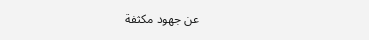عن جهود مكثفة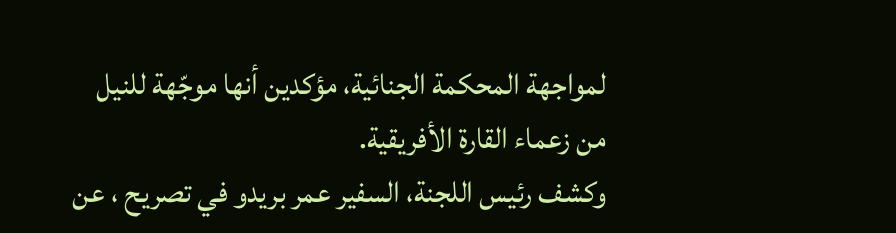لمواجهة المحكمة الجنائية، مؤكدين أنها موجّهة للنيل من زعماء القارة الأفريقية.
وكشف رئيس اللجنة، السفير عمر بريدو في تصريح ، عن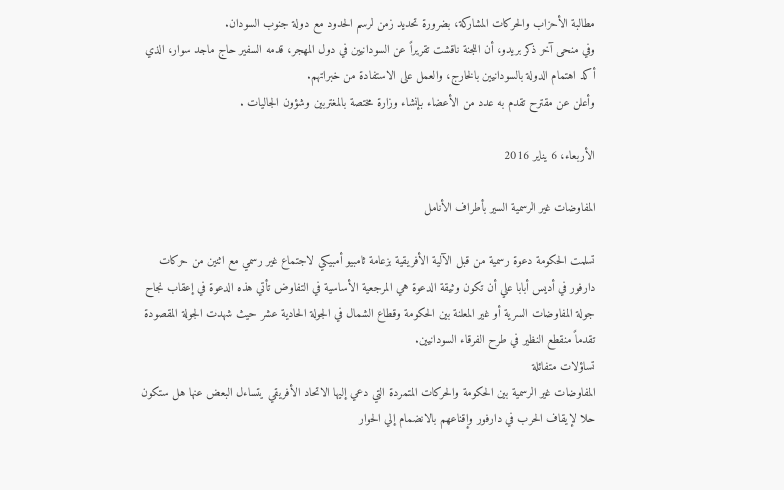مطالبة الأحزاب والحركات المشاركة، بضرورة تحديد زمن لرسم الحدود مع دولة جنوب السودان.
وفي منحى آخر ذكر بريدو، أن اللجنة ناقشت تقريراً عن السودانيين في دول المهجر، قدمه السفير حاج ماجد سوار، الذي أكد اهتمام الدولة بالسودانيين بالخارج، والعمل على الاستفادة من خبراتهم.
وأعلن عن مقترح تقدم به عدد من الأعضاء بإنشاء وزارة مختصة بالمغتربين وشؤون الجاليات .

الأربعاء، 6 يناير 2016

المفاوضات غير الرسمية السير بأطراف الأنامل

تسلمت الحكومة دعوة رسمية من قبل الآلية الأفريقية بزعامة ثامبيو أمبيكي لاجتماع غير رسمي مع اثنين من حركات دارفور في أديس أبابا علي أن تكون وثيقة الدعوة هي المرجعية الأساسية في التفاوض تأتي هذه الدعوة في إعقاب نجاح جولة المفاوضات السرية أو غير المعلنة بين الحكومة وقطاع الشمال في الجولة الحادية عشر حيث شهدت الجولة المقصودة تقدماً منقطع النظير في طرح الفرقاء السودانيين.
تساؤلات متفائلة
المفاوضات غير الرسمية بين الحكومة والحركات المتمردة التي دعي إليها الاتحاد الأفريقي يتساءل البعض عنها هل ستكون حلا لإيقاف الحرب في دارفور وإقناعهم بالانضمام إلي الحوار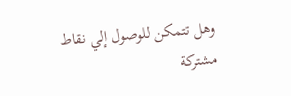وهل تتمكن للوصول إلي نقاط مشتركة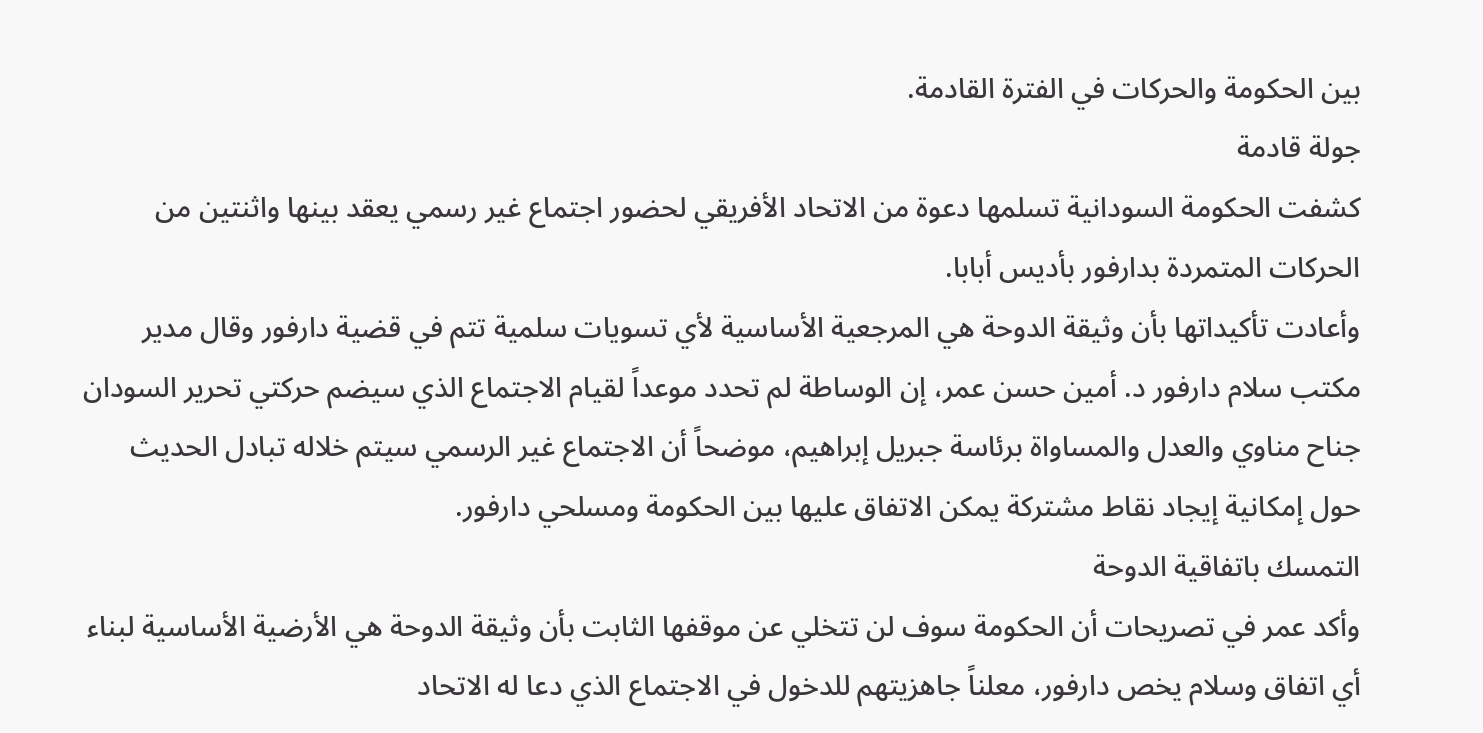بين الحكومة والحركات في الفترة القادمة.
جولة قادمة
كشفت الحكومة السودانية تسلمها دعوة من الاتحاد الأفريقي لحضور اجتماع غير رسمي يعقد بينها واثنتين من الحركات المتمردة بدارفور بأديس أبابا.
وأعادت تأكيداتها بأن وثيقة الدوحة هي المرجعية الأساسية لأي تسويات سلمية تتم في قضية دارفور وقال مدير مكتب سلام دارفور د. أمين حسن عمر، إن الوساطة لم تحدد موعداً لقيام الاجتماع الذي سيضم حركتي تحرير السودان جناح مناوي والعدل والمساواة برئاسة جبريل إبراهيم، موضحاً أن الاجتماع غير الرسمي سيتم خلاله تبادل الحديث حول إمكانية إيجاد نقاط مشتركة يمكن الاتفاق عليها بين الحكومة ومسلحي دارفور.
التمسك باتفاقية الدوحة
وأكد عمر في تصريحات أن الحكومة سوف لن تتخلي عن موقفها الثابت بأن وثيقة الدوحة هي الأرضية الأساسية لبناء أي اتفاق وسلام يخص دارفور، معلناً جاهزيتهم للدخول في الاجتماع الذي دعا له الاتحاد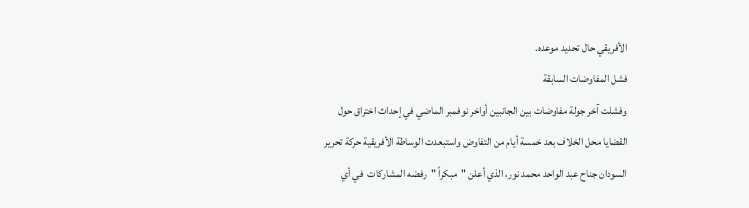الأفريقي حال تحديد موعده.
فشل المفاوضات السابقة
وفشلت آخر جولة مفاوضات بين الجانبين أواخر نوفمبر الماضي في إحداث اختراق حول القضايا محل الخلاف بعد خمسة أيام من التفاوض واستبعدت الوساطة الأفريقية حركة تحرير السودان جناح عبد الواحد محمد نور، الذي أعلن "مبكراً "رفضه المشاركات  في أي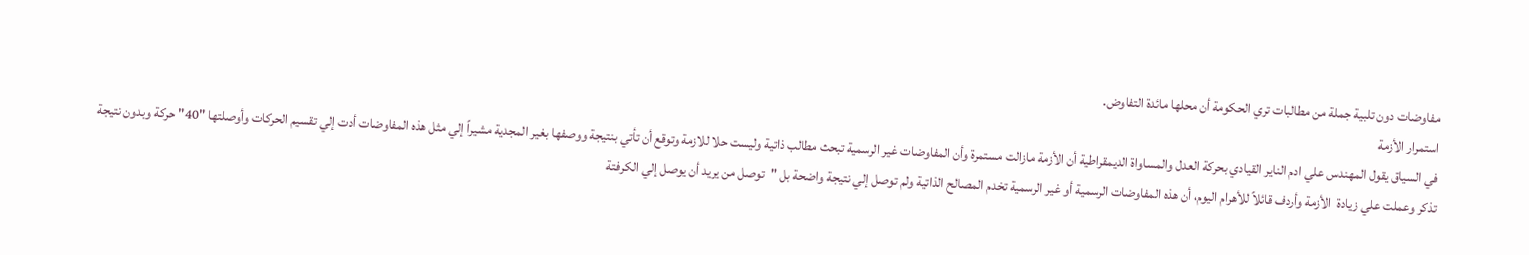مفاوضات دون تلبية جملة من مطالبات تري الحكومة أن محلها مائدة التفاوض.
استمرار الأزمة
في السياق يقول المهندس علي ادم الناير القيادي بحركة العدل والمساواة الديمقراطية أن الأزمة مازالت مستمرة وأن المفاوضات غير الرسمية تبحث مطالب ذاتية وليست حلا للازمة وتوقع أن تأتي بنتيجة ووصفها بغير المجدية مشيراً إلي مثل هذه المفاوضات أدت إلي تقسيم الحركات وأوصلتها "40" حركة وبدون نتيجة تذكر وعملت علي زيادة  الأزمة وأردف قائلاً للأهرام اليوم، أن هذه المفاوضات الرسمية أو غير الرسمية تخدم المصالح الذاتية ولم توصل إلي نتيجة واضحة بل "توصل من يريد أن يوصل إلي الكرفتة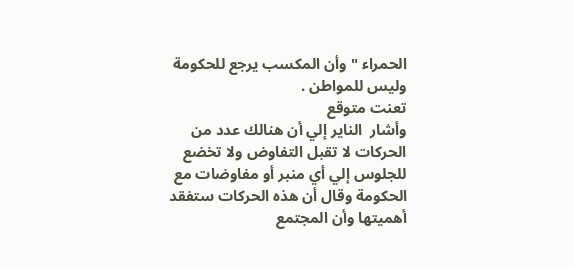الحمراء " وأن المكسب يرجع للحكومة وليس للمواطن .
تعنت متوقع
وأشار  الناير إلي أن هنالك عدد من  الحركات لا تقبل التفاوض ولا تخضع للجلوس إلي أي منبر أو مفاوضات مع الحكومة وقال أن هذه الحركات ستفقد أهميتها وأن المجتمع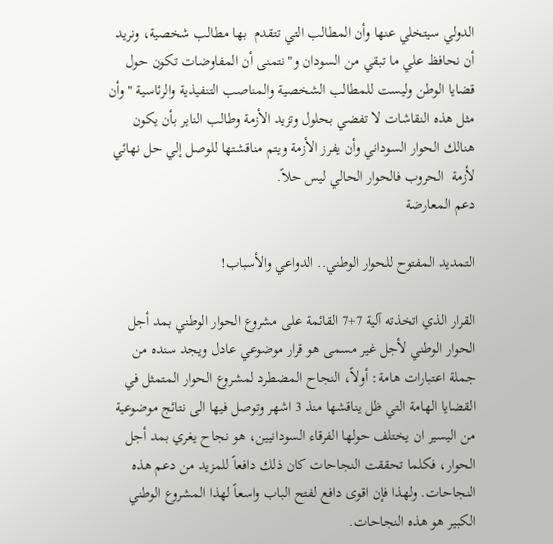الدولي سيتخلي عنها وأن المطالب التي تتقدم  بها مطالب شخصية، ونريد أن نحافظ علي ما تبقي من السودان و"نتمنى أن المفاوضات تكون حول قضايا الوطن وليست للمطالب الشخصية والمناصب التنفيذية والرئاسية "وأن مثل هذه النقاشات لا تفضي بحلول وتزيد الأزمة وطالب الناير بأن يكون هنالك الحوار السوداني وأن يفرز الأزمة ويتم مناقشتها للوصل إلي حل نهائي لأزمة  الحروب فالحوار الحالي ليس حلاً.
دعم المعارضة

التمديد المفتوح للحوار الوطني.. الدواعي والأسباب!

القرار الذي اتخذته آلية 7+7 القائمة على مشروع الحوار الوطني بمد أجل الحوار الوطني لأجل غير مسمى هو قرار موضوعي عادل ويجد سنده من جملة اعتبارات هامة: أولاً، النجاح المضطرد لمشروع الحوار المتمثل في القضايا الهامة التي ظل يناقشها منذ 3 اشهر وتوصل فيها الى نتائج موضوعية من اليسير ان يختلف حولها الفرقاء السودانيين، هو نجاح يغري بمد أجل الحوار، فكلما تحققت النجاحات كان ذلك دافعاً للمزيد من دعم هذه النجاحات. ولهذا فإن اقوى دافع لفتح الباب واسعاً لهذا المشروع الوطني الكبير هو هذه النجاحات.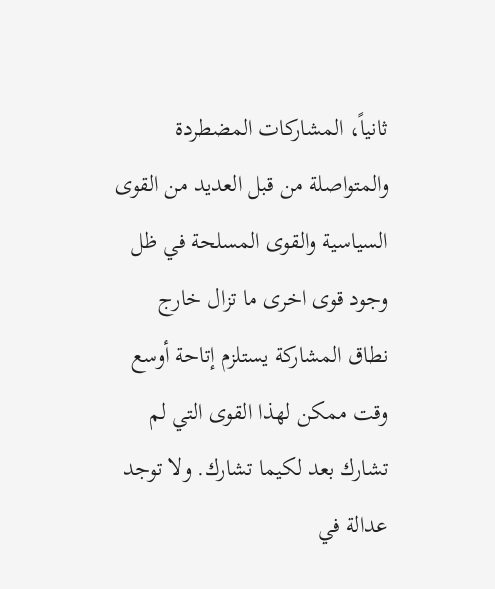ثانياً، المشاركات المضطردة والمتواصلة من قبل العديد من القوى السياسية والقوى المسلحة في ظل وجود قوى اخرى ما تزال خارج نطاق المشاركة يستلزم إتاحة أوسع وقت ممكن لهذا القوى التي لم تشارك بعد لكيما تشارك. ولا توجد عدالة في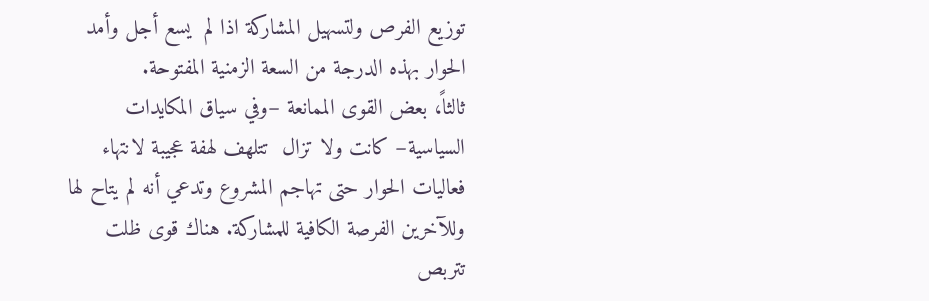توزيع الفرص ولتسهيل المشاركة اذا لم  يسع أجل وأمد الحوار بهذه الدرجة من السعة الزمنية المفتوحة.
ثالثاً، بعض القوى الممانعة –وفي سياق المكايدات السياسية– كانت ولا تزال  تتلهف لهفة عجيبة لانتهاء فعاليات الحوار حتى تهاجم المشروع وتدعي أنه لم يتاح لها وللآخرين الفرصة الكافية للمشاركة. هناك قوى ظلت تتربص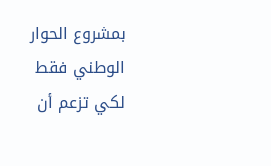بمشروع الحوار الوطني فقط لكي تزعم أن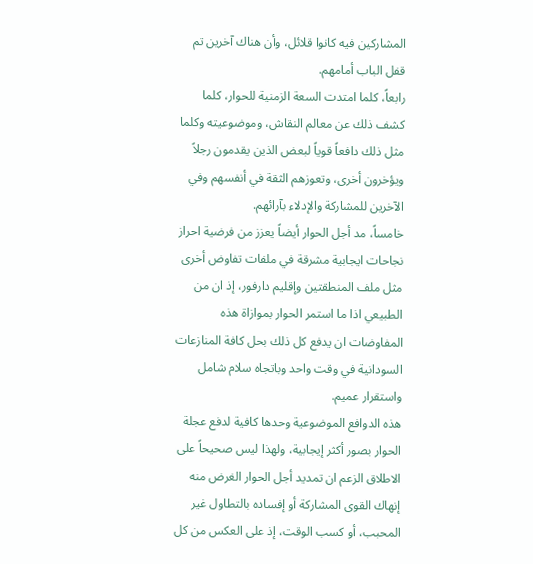المشاركين فيه كانوا قلائل، وأن هناك آخرين تم قفل الباب أمامهم.
رابعاً، كلما امتدت السعة الزمنية للحوار، كلما كشف ذلك عن معالم النقاش، وموضوعيته وكلما مثل ذلك دافعاً قوياً لبعض الذين يقدمون رجلاً ويؤخرون أخرى، وتعوزهم الثقة في أنفسهم وفي الآخرين للمشاركة والإدلاء بآرائهم.
خامساً، مد أجل الحوار أيضاً يعزز من فرضية احراز نجاحات ايجابية مشرقة في ملفات تفاوض أخرى مثل ملف المنطقتين وإقليم دارفور، إذ ان من الطبيعي اذا ما استمر الحوار بموازاة هذه المفاوضات ان يدفع كل ذلك بحل كافة المنازعات السودانية في وقت واحد وباتجاه سلام شامل واستقرار عميم.
هذه الدوافع الموضوعية وحدها كافية لدفع عجلة الحوار بصور أكثر إيجابية، ولهذا ليس صحيحاً على الاطلاق الزعم ان تمديد أجل الحوار الغرض منه إنهاك القوى المشاركة أو إفساده بالتطاول غير المحبب، أو كسب الوقت، إذ على العكس من كل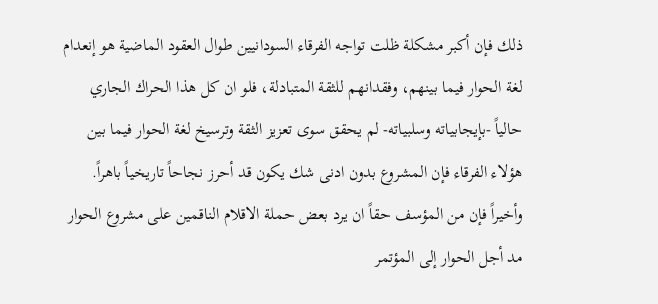ذلك فإن أكبر مشكلة ظلت تواجه الفرقاء السودانيين طوال العقود الماضية هو إنعدام لغة الحوار فيما بينهم، وفقدانهم للثقة المتبادلة، فلو ان كل هذا الحراك الجاري حالياً -بإيجابياته وسلبياته- لم يحقق سوى تعزيز الثقة وترسيخ لغة الحوار فيما بين هؤلاء الفرقاء فإن المشروع بدون ادنى شك يكون قد أحرز نجاحاً تاريخياً باهراً.
وأخيراً فإن من المؤسف حقاً ان يرد بعض حملة الاقلام الناقمين على مشروع الحوار مد أجل الحوار إلى المؤتمر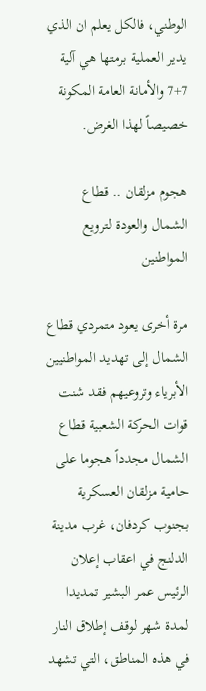الوطني، فالكل يعلم ان الذي يدير العملية برمتها هي آلية 7+7 والأمانة العامة المكونة خصيصاً لهذا الغرض.

هجوم مزلقان .. قطاع الشمال والعودة لترويع المواطنين

مرة أخرى يعود متمردي قطاع الشمال إلى تهديد المواطنيين الأبرياء وتروعيهم فقد شنت قوات الحركة الشعبية قطاع الشمال مجدداً هجوما على حامية مزلقان العسكرية بجنوب كردفان، غرب مدينة الدلنج في اعقاب إعلان الرئيس عمر البشير تمديدا لمدة شهر لوقف إطلاق النار في هذه المناطق، التي تشهد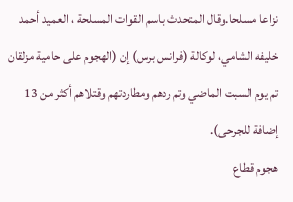نزاعا مسلحا.وقال المتحدث باسم القوات المسلحة ، العميد أحمد خليفه الشامي، لوكالة (فرانس برس) إن (الهجوم على حامية مزلقان تم يوم السبت الماضي وتم ردهم ومطاردتهم وقتلاهم أكثر من 13 إضافة للجرحى).
هجوم قطاع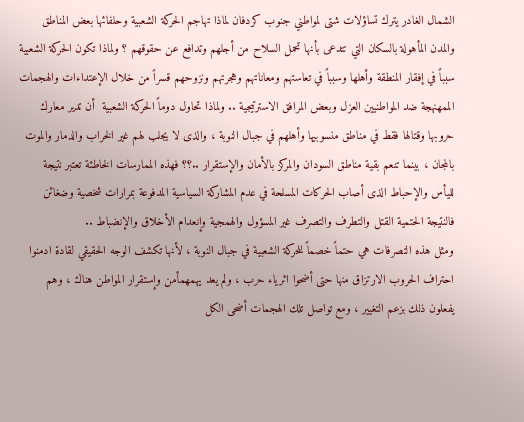الشمال الغادر يترك تساؤلات شتى لمواطني جنوب كردفان لماذا تهاجم الحركة الشعبية وحلفائها بعض المناطق والمدن المأهولة بالسكان التي تتدعى بأنها تحمل السلاح من أجلهم وتدافع عن حقوقهم ؟ ولماذا تكون الحركة الشعبية سبباً في إفقار المنطقة وأهلها وسبباً في تعاستهم ومعاناتهم وهجرتهم ونزوحهم قسراً من خلال الإعتداءات والهجمات الممهنهجة ضد المواطنيين العزل وبعض المرافق الاسترتيجية .. ولماذا تحاول دوماً الحركة الشعبية  أن تدير معارك حروبها وقتالها فقط في مناطق منسوبيها وأهلهم في جبال النوبة ، والذى لا يجلب لهم غير الخراب والدمار والموت بالمجان ، بينما تنعم بقية مناطق السودان والمركز بالأمان والإستقرار ..؟؟ فهذه الممارسات الخاطئة تعتبر نتيجة لليأس والإحباط الذى أصاب الحركات المسلحة في عدم المشاركة السياسية المدفوعة بمرارات شخصية وضغائن فالنتيجة الحتمية القتل والتطرف والتصرف غير المسؤول والهمجية وإنعدام الأخلاق والإنضباط ..
ومثل هذه التصرفات هي حتماً خصماً للحركة الشعبية في جبال النوبة ، لأنها تكشف الوجه الحقيقي لقادة ادمنوا احتراف الحروب الارتزاق منها حتى أضحوا اثرياء حرب ، ولم يعد يهمهمأمن وإستقرار المواطن هناك ، وهم يفعلون ذلك بزعم التغيير ، ومع تواصل تلك الهجمات أضحى الكل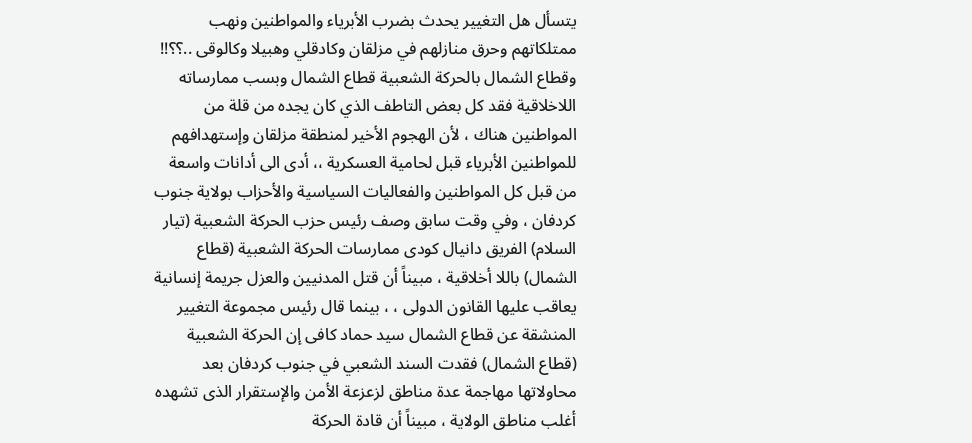يتسأل هل التغيير يحدث بضرب الأبرياء والمواطنين ونهب ممتلكاتهم وحرق منازلهم في مزلقان وكادقلي وهبيلا وكالوقى ..؟؟!!
وقطاع الشمال بالحركة الشعبية قطاع الشمال وبسب ممارساته اللاخلاقية فقد كل بعض التاطف الذي كان يجده من قلة من المواطنين هناك ، لأن الهجوم الأخير لمنطقة مزلقان وإستهدافهم للمواطنين الأبرياء قبل لحامية العسكرية ،، أدى الى أدانات واسعة من قبل كل المواطنين والفعاليات السياسية والأحزاب بولاية جنوب كردفان ، وفي وقت سابق وصف رئيس حزب الحركة الشعبية (تيار السلام) الفريق دانيال كودى ممارسات الحركة الشعبية (قطاع الشمال) باللا أخلاقية ، مبيناً أن قتل المدنيين والعزل جريمة إنسانية يعاقب عليها القانون الدولى ، ، بينما قال رئيس مجموعة التغيير المنشقة عن قطاع الشمال سيد حماد كافى إن الحركة الشعبية (قطاع الشمال) فقدت السند الشعبي في جنوب كردفان بعد محاولاتها مهاجمة عدة مناطق لزعزعة الأمن والإستقرار الذى تشهده أغلب مناطق الولاية ، مبيناً أن قادة الحركة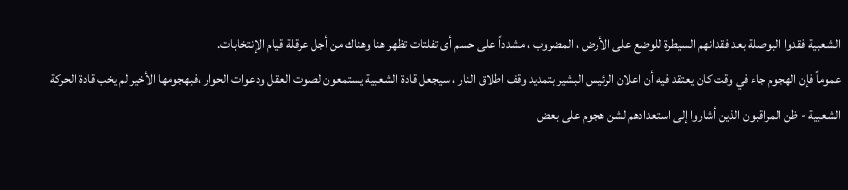الشعبية فقدوا البوصلة بعد فقدانهم السيطرة للوضع على الأرض ، المضروب ، مشدداً على حسم أى تفلتات تظهر هنا وهناك من أجل عرقلة قيام الإنتخابات.
عموماً فإن الهجوم جاء في وقت كان يعتقد فيه أن اعلان الرئيس البشير بتمديد وقف اطلاق النار ، سيجعل قادة الشعبية يستمعون لصوت العقل ودعوات الحوار ،فبهجومها الأخير لم يخب قادة الحركة الشعبية - ظن المراقبون الذين أشاروا إلى استعدادهم لشن هجوم على بعض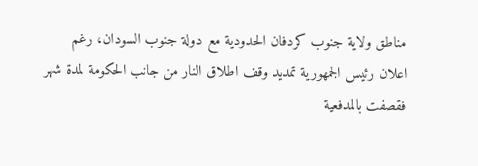مناطق ولاية جنوب كردفان الحدودية مع دولة جنوب السودان، رغم اعلان رئيس الجمهورية تمديد وقف اطلاق النار من جانب الحكومة لمدة شهر فقصفت بالمدفعية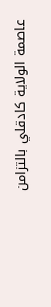عاصمة الولاية كادقلي بالتزامن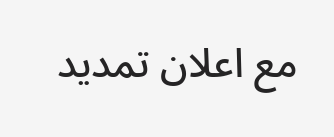مع اعلان تمديد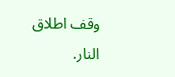وقف اطلاق النار.